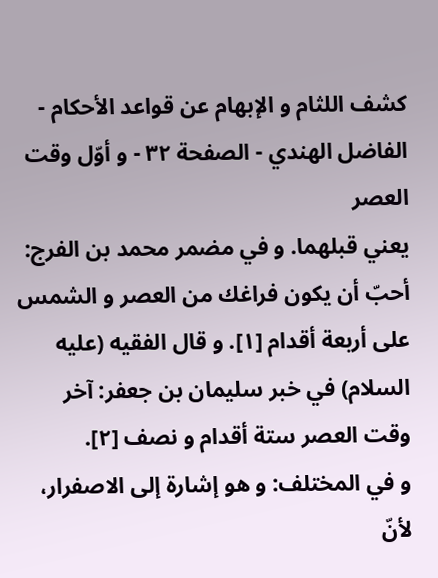كشف اللثام و الإبهام عن قواعد الأحكام - الفاضل الهندي - الصفحة ٣٢ - و أوّل وقت العصر
يعني قبلهما. و في مضمر محمد بن الفرج: أحبّ أن يكون فراغك من العصر و الشمس على أربعة أقدام [١]. و قال الفقيه (عليه السلام) في خبر سليمان بن جعفر: آخر وقت العصر ستة أقدام و نصف [٢].
و في المختلف: و هو إشارة إلى الاصفرار، لأنّ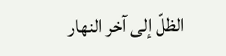الظلّ إلى آخر النهار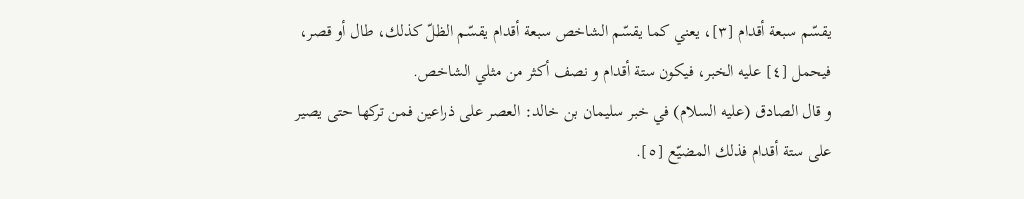يقسّم سبعة أقدام [٣]، يعني كما يقسّم الشاخص سبعة أقدام يقسّم الظلّ كذلك، طال أو قصر، فيحمل [٤] عليه الخبر، فيكون ستة أقدام و نصف أكثر من مثلي الشاخص.
و قال الصادق (عليه السلام) في خبر سليمان بن خالد: العصر على ذراعين فمن تركها حتى يصير على ستة أقدام فذلك المضيّع [٥].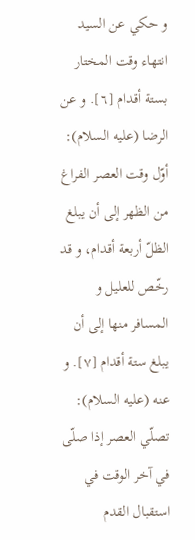و حكي عن السيد انتهاء وقت المختار بستة أقدام [٦]. و عن الرضا (عليه السلام): أوّل وقت العصر الفراغ من الظهر إلى أن يبلغ الظلّ أربعة أقدام، و قد رخّص للعليل و المسافر منها إلى أن يبلغ ستة أقدام [٧]. و عنه (عليه السلام): تصلّي العصر إذا صلّى في آخر الوقت في استقبال القدم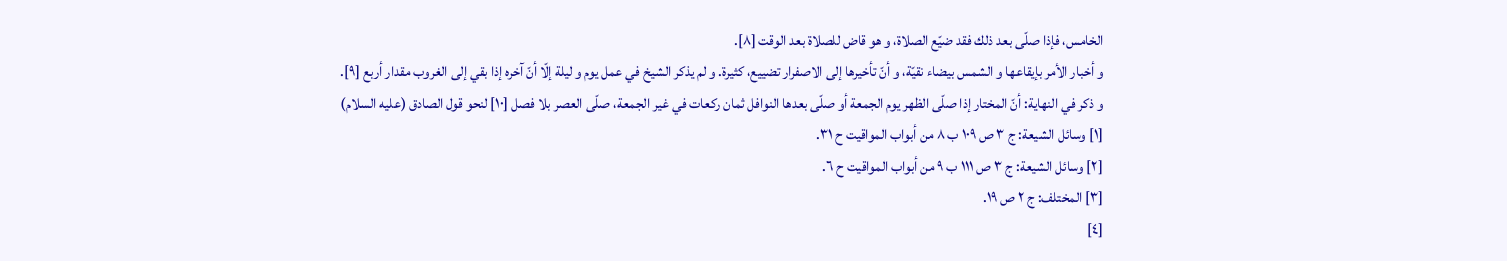الخامس، فإذا صلّى بعد ذلك فقد ضيّع الصلاة، و هو قاض للصلاة بعد الوقت [٨].
و أخبار الأمر بإيقاعها و الشمس بيضاء نقيّة، و أنّ تأخيرها إلى الاصفرار تضييع، كثيرة. و لم يذكر الشيخ في عمل يوم و ليلة إلّا أنّ آخره إذا بقي إلى الغروب مقدار أربع [٩].
و ذكر في النهاية: أنّ المختار إذا صلّى الظهر يوم الجمعة أو صلّى بعدها النوافل ثمان ركعات في غير الجمعة، صلّى العصر بلا فصل [١٠] لنحو قول الصادق (عليه السلام)
[١] وسائل الشيعة: ج ٣ ص ١٠٩ ب ٨ من أبواب المواقيت ح ٣١.
[٢] وسائل الشيعة: ج ٣ ص ١١١ ب ٩ من أبواب المواقيت ح ٦.
[٣] المختلف: ج ٢ ص ١٩.
[٤]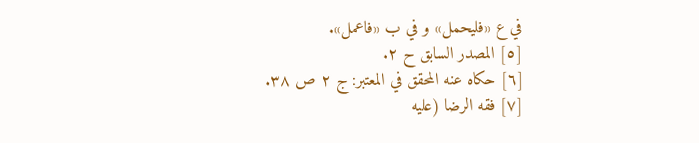في ع «فليحمل» و في ب «فاعمل».
[٥] المصدر السابق ح ٢.
[٦] حكاه عنه المحقق في المعتبر: ج ٢ ص ٣٨.
[٧] فقه الرضا (عليه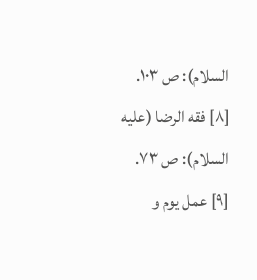السلام): ص ١٠٣.
[٨] فقه الرضا (عليه السلام): ص ٧٣.
[٩] عمل يوم و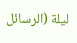ليلة (الرسائل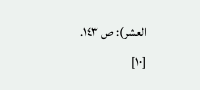العشر): ص ١٤٣.
[١٠]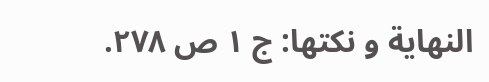النهاية و نكتها: ج ١ ص ٢٧٨.